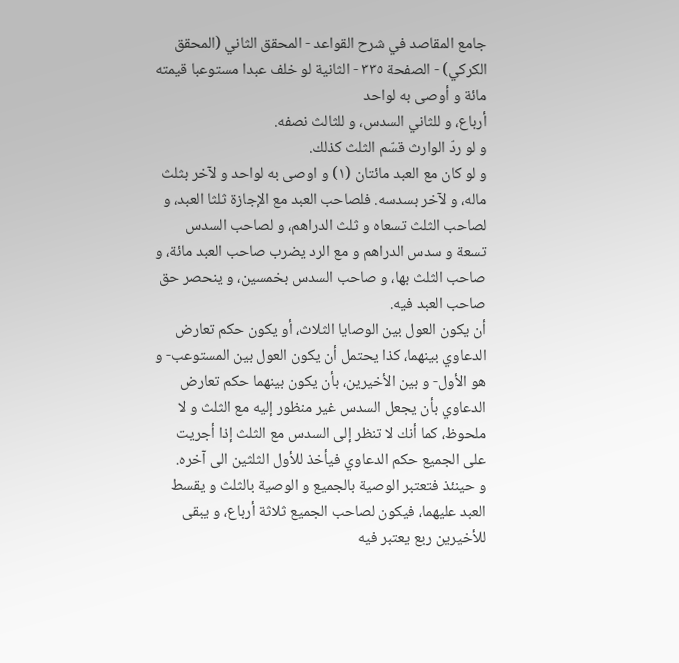جامع المقاصد في شرح القواعد - المحقق الثاني (المحقق الكركي) - الصفحة ٣٣٥ - الثانية لو خلف عبدا مستوعبا قيمته مائة و أوصى به لواحد
أرباع، و للثاني السدس، و للثالث نصفه.
و لو ردّ الوارث قسّم الثلث كذلك.
و لو كان مع العبد مائتان (١) و اوصى به لواحد و لآخر بثلث ماله، و لآخر بسدسه. فلصاحب العبد مع الإجازة ثلثا العبد، و لصاحب الثلث تسعاه و ثلث الدراهم، و لصاحب السدس تسعة و سدس الدراهم و مع الرد يضرب صاحب العبد مائة، و صاحب الثلث بها، و صاحب السدس بخمسين، و ينحصر حق صاحب العبد فيه.
أن يكون العول بين الوصايا الثلاث، أو يكون حكم تعارض الدعاوي بينهما، كذا يحتمل أن يكون العول بين المستوعب- و هو الأول- و بين الأخيرين، بأن يكون بينهما حكم تعارض الدعاوي بأن يجعل السدس غير منظور إليه مع الثلث و لا ملحوظ، كما أنك لا تنظر إلى السدس مع الثلث إذا أجريت على الجميع حكم الدعاوي فيأخذ للأول الثلثين الى آخره.
و حينئذ فتعتبر الوصية بالجميع و الوصية بالثلث و يقسط العبد عليهما، فيكون لصاحب الجميع ثلاثة أرباع، و يبقى للأخيرين ربع يعتبر فيه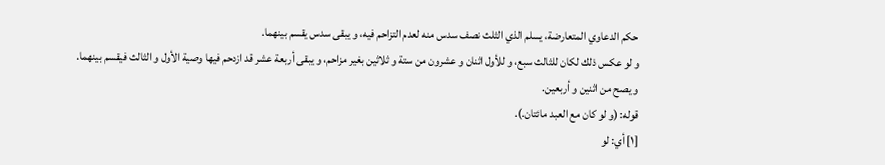حكم الدعاوي المتعارضة، يسلم الذي الثلث نصف سدس منه لعدم التزاحم فيه، و يبقى سدس يقسم بينهما.
و لو عكس ذلك لكان للثالث سبع، و للأول اثنان و عشرون من ستة و ثلاثين بغير مزاحم، و يبقى أربعة عشر قد ازدحم فيها وصية الأول و الثالث فيقسم بينهما.
و يصح من اثنين و أربعين.
قوله: (و لو كان مع العبد مائتان.).
[١] أي: لو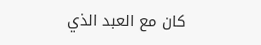كان مع العبد الذي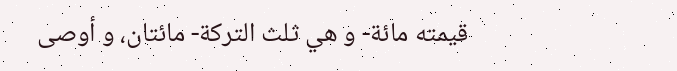قيمته مائة- و هي ثلث التركة- مائتان، و أوصى